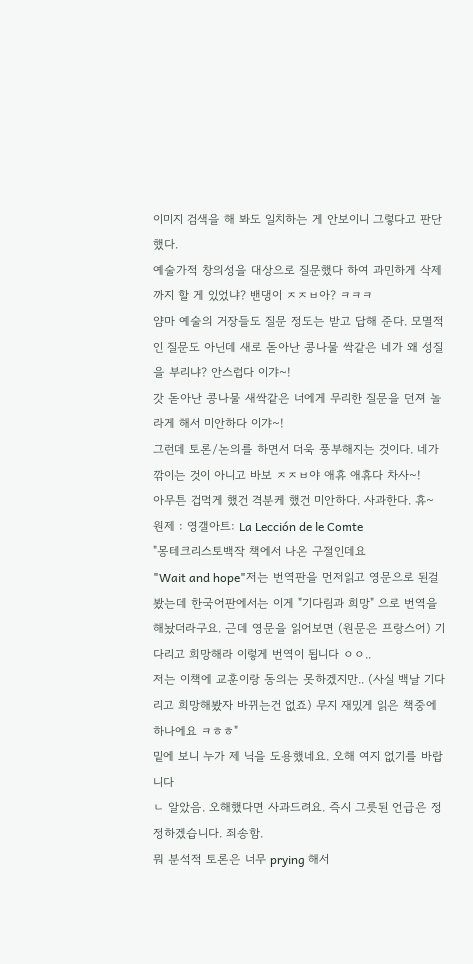이미지 검색을 해 봐도 일치하는 게 안보이니 그렇다고 판단했다.
예술가적 창의성을 대상으로 질문했다 하여 과민하게 삭제까지 할 게 있었냐? 밴댕이 ㅈㅈㅂ아? ㅋㅋㅋ
얌마 예술의 거장들도 질문 정도는 받고 답해 준다. 모멸적인 질문도 아닌데 새로 돋아난 콩나물 싹같은 네가 왜 성질을 부리냐? 안스럽다 이갸~!
갓 돋아난 콩나물 새싹같은 너에게 무리한 질문을 던져 놀라게 해서 미안하다 이갸~!
그런데 토론/논의를 하면서 더욱 풍부해지는 것이다. 네가 깎이는 것이 아니고 바보 ㅈㅈㅂ야 애휴 애휴다 차사~!
아무튼 겁먹게 했건 격분케 했건 미안하다. 사과한다. 휴~
원제 : 영갤아트: La Lección de le Comte
"몽테크리스토백작 책에서 나온 구절인데요
"Wait and hope"저는 번역판을 먼저읽고 영문으로 된걸 봤는데 한국어판에서는 이게 "기다림과 희망" 으로 번역을 해놨더라구요. 근데 영문을 읽어보면 (원문은 프랑스어) 기다리고 희망해라 이렇게 번역이 됩니다 ㅇㅇ..
저는 이책에 교훈이랑 동의는 못하겠지만.. (사실 백날 기다리고 희망해봤자 바뀌는건 없죠) 무지 재밌게 읽은 책중에 하나에요 ㅋㅎㅎ"
밑에 보니 누가 제 닉을 도용했네요. 오해 여지 없기를 바랍니다
ㄴ 알았음. 오해했다면 사과드려요. 즉시 그릇된 언급은 정정하겠습니다. 죄송함.
뭐 분석적 토론은 너무 prying 해서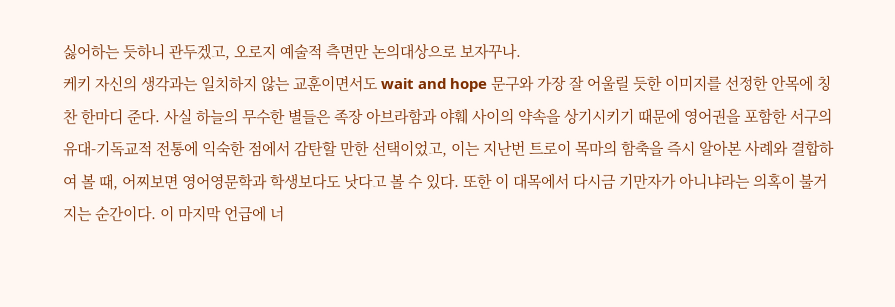싫어하는 듯하니 관두겠고, 오로지 예술적 측면만 논의대상으로 보자꾸나.
케키 자신의 생각과는 일치하지 않는 교훈이면서도 wait and hope 문구와 가장 잘 어울릴 듯한 이미지를 선정한 안목에 칭찬 한마디 준다. 사실 하늘의 무수한 별들은 족장 아브라함과 야훼 사이의 약속을 상기시키기 때문에 영어권을 포함한 서구의 유대-기독교적 전통에 익숙한 점에서 감탄할 만한 선택이었고, 이는 지난번 트로이 목마의 함축을 즉시 알아본 사례와 결합하여 볼 때, 어찌보면 영어영문학과 학생보다도 낫다고 볼 수 있다. 또한 이 대목에서 다시금 기만자가 아니냐라는 의혹이 불거지는 순간이다. 이 마지막 언급에 너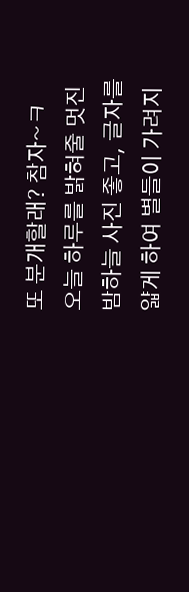또 분개할래? 참자~ㅋ
오늘 하루를 밝혀줄 멋진 밤하늘 사진 좋고, 글자를 얇게 하여 별들이 가려지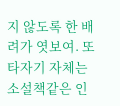지 않도록 한 배려가 엿보여. 또 타자기 자체는 소설책같은 인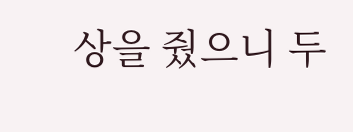상을 줬으니 두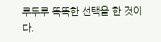루두루 똑똑한 선택을 한 것이다.